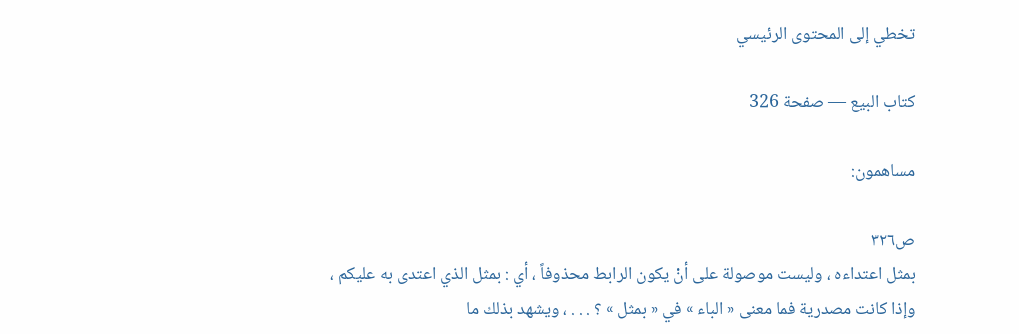تخطي إلى المحتوى الرئيسي

كتاب البيع — صفحة 326

مساهمون:

ص٣٢٦
بمثل اعتداءه ، وليست موصولة على أنْ يكون الرابط محذوفاً ، أي : بمثل الذي اعتدى به عليكم ، وإذا كانت مصدرية فما معنى « الباء » في « بمثل » ؟ . . . ، ويشهد بذلك ما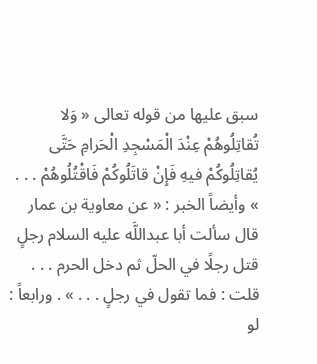سبق عليها من قوله تعالى « وَلا تُقاتِلُوهُمْ عِنْدَ الْمَسْجِدِ الْحَرامِ حَتَّى يُقاتِلُوكُمْ فيهِ فَإِنْ قاتَلُوكُمْ فَاقْتُلُوهُمْ . . . » وأيضاً الخبر : « عن معاوية بن عمار قال سألت أبا عبداللَّه عليه السلام رجلٍ قتل رجلًا في الحلّ ثم دخل الحرم . . . قلت : فما تقول في رجلٍ . . . » . ورابعاً : لو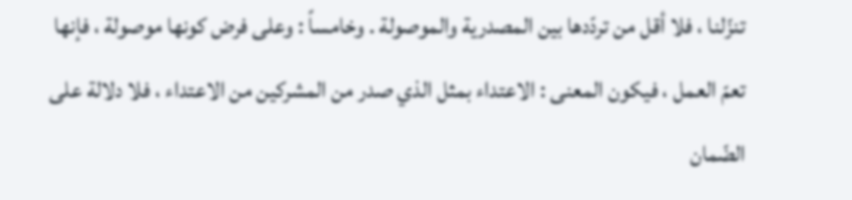تنزّلنا ، فلا أقل من تردّدها بين المصدرية والموصولة . وخامساً : وعلى فرض كونها موصولة ، فإنها تعمّ العمل ، فيكون المعنى : الاعتداء بمثل الذي صدر من المشركين من الاعتداء ، فلا دلالة على الضّمان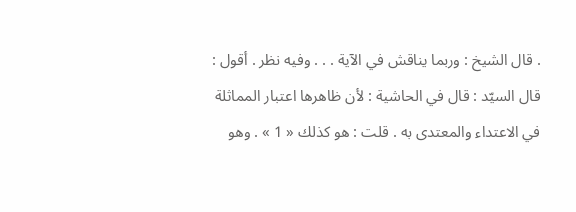. قال الشيخ : وربما يناقش في الآية . . . وفيه نظر . أقول : قال السيّد : قال في الحاشية : لأن ظاهرها اعتبار المماثلة في الاعتداء والمعتدى به . قلت : هو كذلك « 1 » . وهو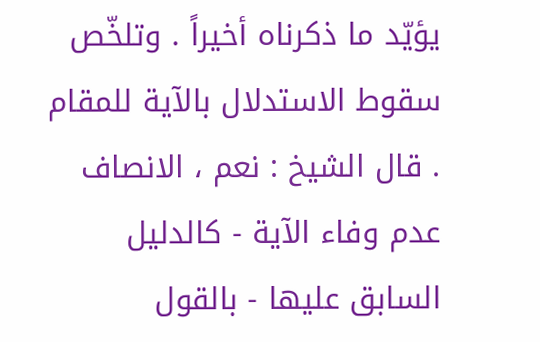يؤيّد ما ذكرناه أخيراً . وتلخّص سقوط الاستدلال بالآية للمقام . قال الشيخ : نعم ، الانصاف عدم وفاء الآية - كالدليل السابق عليها - بالقول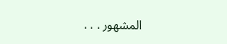المشهور . . .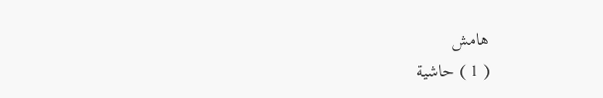هامش
( 1 ) حاشية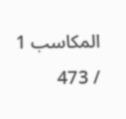المكاسب 1 / 473